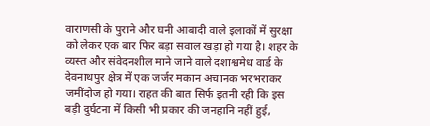वाराणसी के पुराने और घनी आबादी वाले इलाकों में सुरक्षा को लेकर एक बार फिर बड़ा सवाल खड़ा हो गया है। शहर के व्यस्त और संवेदनशील माने जाने वाले दशाश्वमेध वार्ड के देवनाथपुर क्षेत्र में एक जर्जर मकान अचानक भरभराकर जमींदोज हो गया। राहत की बात सिर्फ इतनी रही कि इस बड़ी दुर्घटना में किसी भी प्रकार की जनहानि नहीं हुई,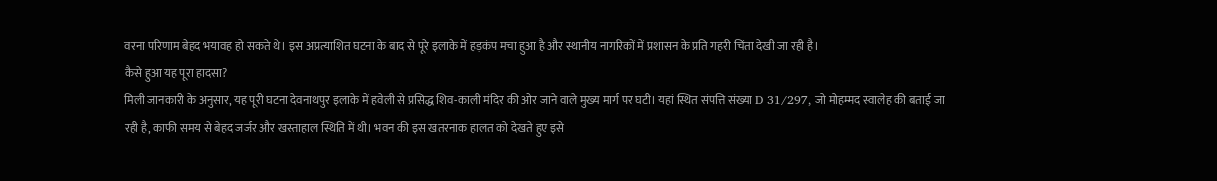वरना परिणाम बेहद भयावह हो सकते थे। इस अप्रत्याशित घटना के बाद से पूरे इलाके में हड़कंप मचा हुआ है और स्थानीय नागरिकों में प्रशासन के प्रति गहरी चिंता देखी जा रही है।
कैसे हुआ यह पूरा हादसा?
मिली जानकारी के अनुसार, यह पूरी घटना देवनाथपुर इलाके में हवेली से प्रसिद्ध शिव-काली मंदिर की ओर जाने वाले मुख्य मार्ग पर घटी। यहां स्थित संपत्ति संख्या D 31/297, जो मोहम्मद स्वालेह की बताई जा रही है, काफी समय से बेहद जर्जर और खस्ताहाल स्थिति में थी। भवन की इस खतरनाक हालत को देखते हुए इसे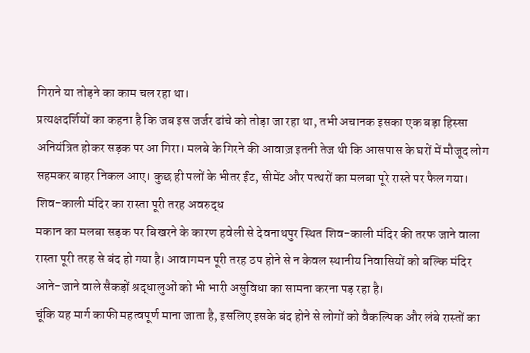गिराने या तोड़ने का काम चल रहा था।
प्रत्यक्षदर्शियों का कहना है कि जब इस जर्जर ढांचे को तोड़ा जा रहा था, तभी अचानक इसका एक बड़ा हिस्सा अनियंत्रित होकर सड़क पर आ गिरा। मलबे के गिरने की आवाज़ इतनी तेज थी कि आसपास के घरों में मौजूद लोग सहमकर बाहर निकल आए। कुछ ही पलों के भीतर ईंट, सीमेंट और पत्थरों का मलबा पूरे रास्ते पर फैल गया।
शिव-काली मंदिर का रास्ता पूरी तरह अवरुद्ध
मकान का मलबा सड़क पर बिखरने के कारण हवेली से देवनाथपुर स्थित शिव-काली मंदिर की तरफ जाने वाला रास्ता पूरी तरह से बंद हो गया है। आवागमन पूरी तरह ठप होने से न केवल स्थानीय निवासियों को बल्कि मंदिर आने-जाने वाले सैकड़ों श्रद्धालुओं को भी भारी असुविधा का सामना करना पड़ रहा है।
चूंकि यह मार्ग काफी महत्वपूर्ण माना जाता है, इसलिए इसके बंद होने से लोगों को वैकल्पिक और लंबे रास्तों का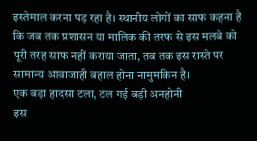इस्तेमाल करना पड़ रहा है। स्थानीय लोगों का साफ कहना है कि जब तक प्रशासन या मालिक की तरफ से इस मलबे को पूरी तरह साफ नहीं कराया जाता, तब तक इस रास्ते पर सामान्य आवाजाही बहाल होना नामुमकिन है।
एक बड़ा हादसा टला, टल गई बड़ी अनहोनी
इस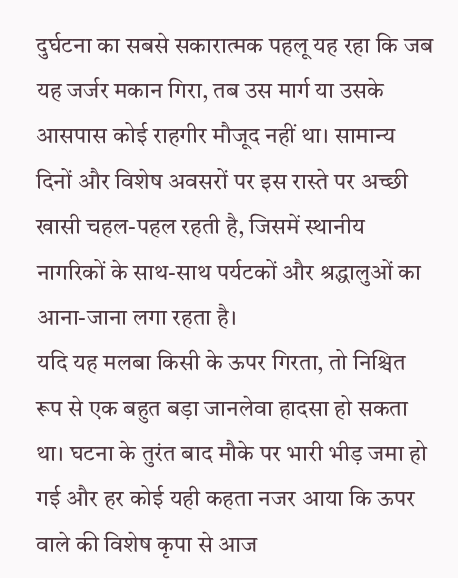दुर्घटना का सबसे सकारात्मक पहलू यह रहा कि जब यह जर्जर मकान गिरा, तब उस मार्ग या उसके आसपास कोई राहगीर मौजूद नहीं था। सामान्य दिनों और विशेष अवसरों पर इस रास्ते पर अच्छी खासी चहल-पहल रहती है, जिसमें स्थानीय नागरिकों के साथ-साथ पर्यटकों और श्रद्धालुओं का आना-जाना लगा रहता है।
यदि यह मलबा किसी के ऊपर गिरता, तो निश्चित रूप से एक बहुत बड़ा जानलेवा हादसा हो सकता था। घटना के तुरंत बाद मौके पर भारी भीड़ जमा हो गई और हर कोई यही कहता नजर आया कि ऊपर वाले की विशेष कृपा से आज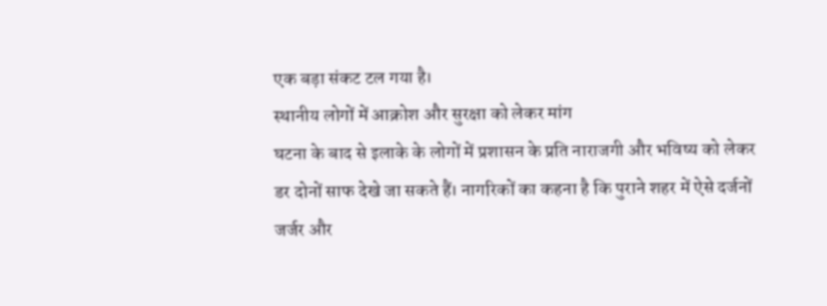एक बड़ा संकट टल गया है।
स्थानीय लोगों में आक्रोश और सुरक्षा को लेकर मांग
घटना के बाद से इलाके के लोगों में प्रशासन के प्रति नाराजगी और भविष्य को लेकर डर दोनों साफ देखे जा सकते हैं। नागरिकों का कहना है कि पुराने शहर में ऐसे दर्जनों जर्जर और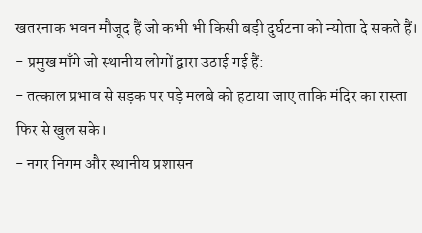खतरनाक भवन मौजूद हैं जो कभी भी किसी बड़ी दुर्घटना को न्योता दे सकते हैं।
- प्रमुख माँगे जो स्थानीय लोगों द्वारा उठाई गई हैं:
- तत्काल प्रभाव से सड़क पर पड़े मलबे को हटाया जाए ताकि मंदिर का रास्ता फिर से खुल सके।
- नगर निगम और स्थानीय प्रशासन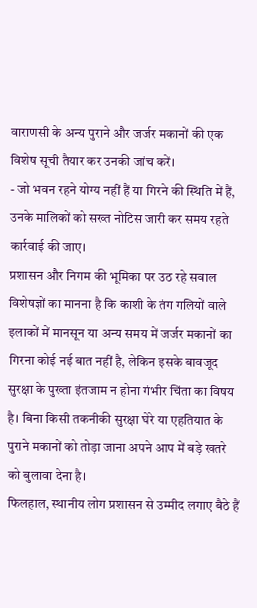वाराणसी के अन्य पुराने और जर्जर मकानों की एक विशेष सूची तैयार कर उनकी जांच करें।
- जो भवन रहने योग्य नहीं हैं या गिरने की स्थिति में हैं, उनके मालिकों को सख्त नोटिस जारी कर समय रहते कार्रवाई की जाए।
प्रशासन और निगम की भूमिका पर उठ रहे सवाल
विशेषज्ञों का मानना है कि काशी के तंग गलियों वाले इलाकों में मानसून या अन्य समय में जर्जर मकानों का गिरना कोई नई बात नहीं है, लेकिन इसके बावजूद सुरक्षा के पुख्ता इंतजाम न होना गंभीर चिंता का विषय है। बिना किसी तकनीकी सुरक्षा घेरे या एहतियात के पुराने मकानों को तोड़ा जाना अपने आप में बड़े खतरे को बुलावा देना है।
फिलहाल, स्थानीय लोग प्रशासन से उम्मीद लगाए बैठे हैं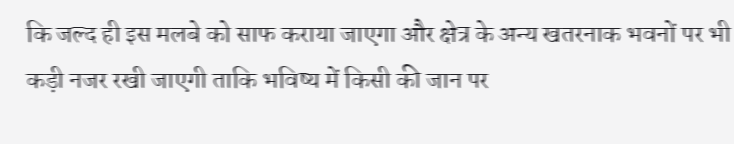कि जल्द ही इस मलबे को साफ कराया जाएगा और क्षेत्र के अन्य खतरनाक भवनों पर भी कड़ी नजर रखी जाएगी ताकि भविष्य में किसी की जान पर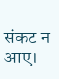संकट न आए।